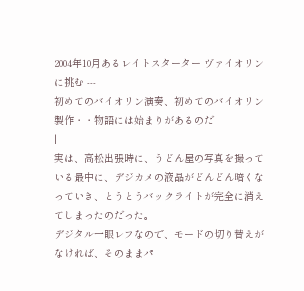2004年10月あるレイトスターター ヴァイオリンに挑む ---
初めてのバイオリン演奏、初めてのバイオリン製作・・物語には始まりがあるのだ
|
実は、高松出張時に、うどん屋の写真を撮っている最中に、デジカメの液晶がどんどん暗くなっていき、とうとうバックライトが完全に消えてしまったのだった。
デジタル一眼レフなので、モードの切り替えがなければ、そのままパ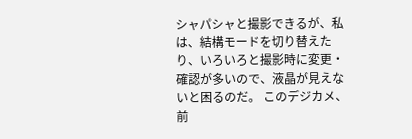シャパシャと撮影できるが、私は、結構モードを切り替えたり、いろいろと撮影時に変更・確認が多いので、液晶が見えないと困るのだ。 このデジカメ、前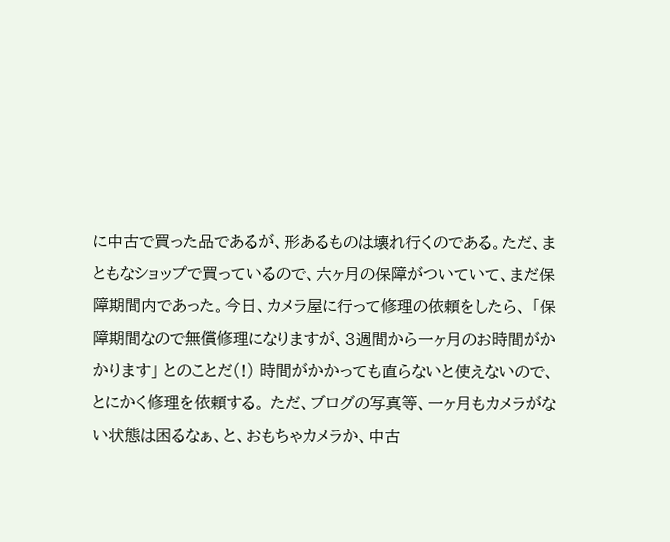に中古で買った品であるが、形あるものは壊れ行くのである。ただ、まともなショップで買っているので、六ヶ月の保障がついていて、まだ保障期間内であった。今日、カメラ屋に行って修理の依頼をしたら、 「保障期間なので無償修理になりますが、3週間から一ヶ月のお時間がかかります」 とのことだ(!) 時間がかかっても直らないと使えないので、とにかく修理を依頼する。 ただ、ブログの写真等、一ヶ月もカメラがない状態は困るなぁ、と、おもちゃカメラか、中古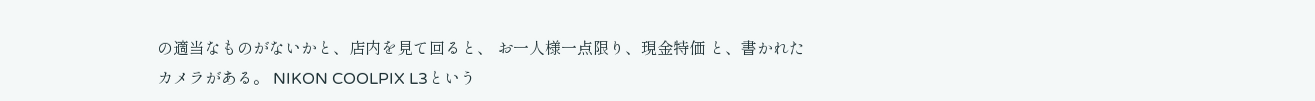の適当なものがないかと、店内を見て回ると、 お一人様一点限り、現金特価 と、書かれたカメラがある。 NIKON COOLPIX L3という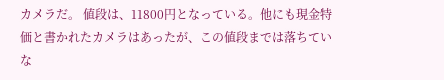カメラだ。 値段は、11800円となっている。他にも現金特価と書かれたカメラはあったが、この値段までは落ちていな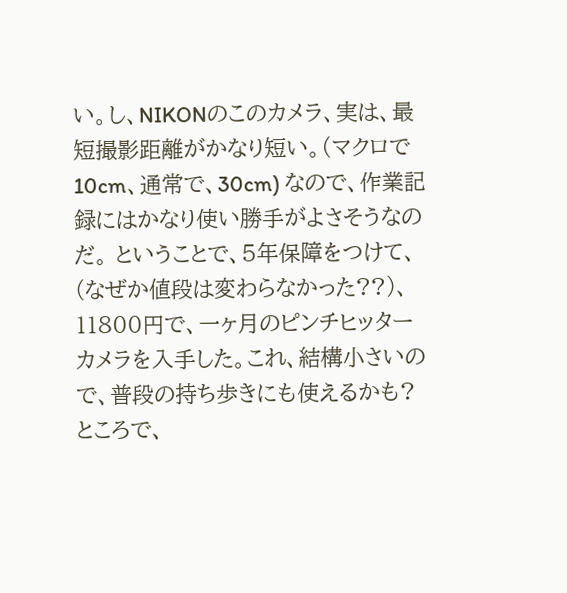い。し、NIKONのこのカメラ、実は、最短撮影距離がかなり短い。(マクロで10cm、通常で、30cm) なので、作業記録にはかなり使い勝手がよさそうなのだ。 ということで、5年保障をつけて、(なぜか値段は変わらなかった??)、11800円で、一ヶ月のピンチヒッターカメラを入手した。これ、結構小さいので、普段の持ち歩きにも使えるかも? ところで、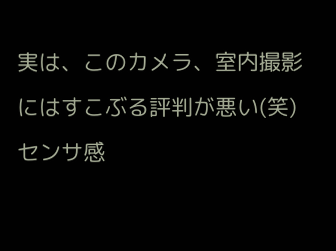実は、このカメラ、室内撮影にはすこぶる評判が悪い(笑) センサ感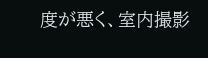度が悪く、室内撮影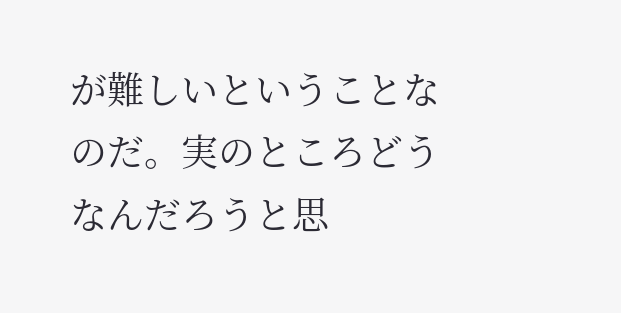が難しいということなのだ。実のところどうなんだろうと思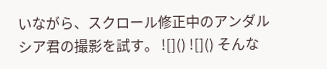いながら、スクロール修正中のアンダルシア君の撮影を試す。 ![]() ![]() そんな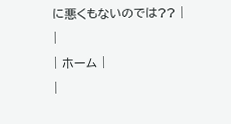に悪くもないのでは?? |
|
| ホーム |
|